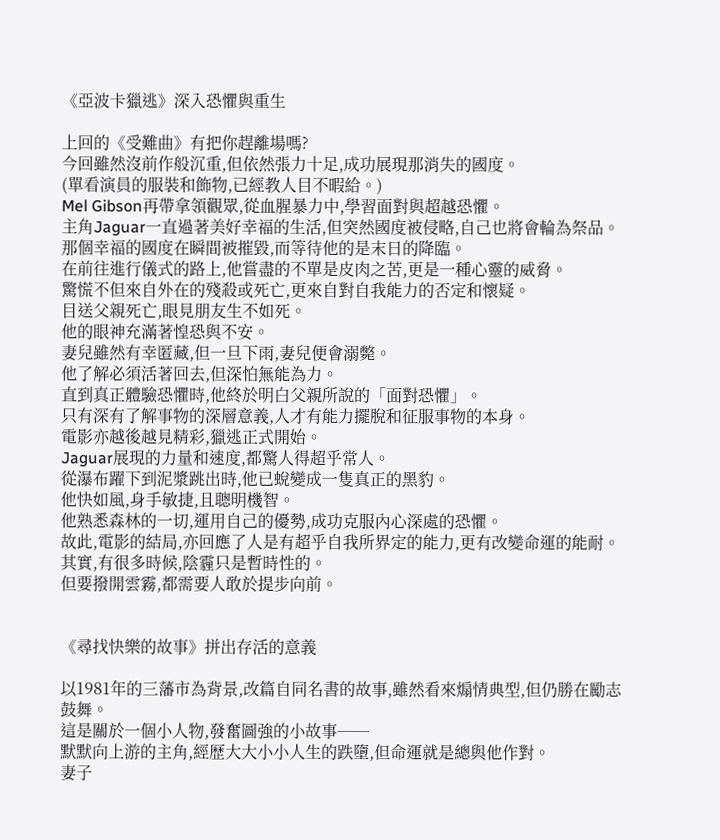《亞波卡獵逃》深入恐懼與重生

上回的《受難曲》有把你趕離場嗎?
今回雖然沒前作般沉重,但依然張力十足,成功展現那消失的國度。
(單看演員的服裝和飾物,已經教人目不暇給。)
Mel Gibson再帶拿領觀眾,從血腥暴力中,學習面對與超越恐懼。
主角Jaguar一直過著美好幸福的生活,但突然國度被侵略,自己也將會輪為祭品。
那個幸福的國度在瞬間被摧毀,而等待他的是末日的降臨。
在前往進行儀式的路上,他嘗盡的不單是皮肉之苦,更是一種心靈的威脅。
驚慌不但來自外在的殘殺或死亡,更來自對自我能力的否定和懷疑。
目送父親死亡,眼見朋友生不如死。
他的眼神充滿著惶恐與不安。
妻兒雖然有幸匿藏,但一旦下雨,妻兒便會溺斃。
他了解必須活著回去,但深怕無能為力。
直到真正體驗恐懼時,他終於明白父親所說的「面對恐懼」。
只有深有了解事物的深層意義,人才有能力擺脫和征服事物的本身。
電影亦越後越見精彩,獵逃正式開始。
Jaguar展現的力量和速度,都驚人得超乎常人。
從瀑布躍下到泥漿跳出時,他已蛻變成一隻真正的黑豹。
他快如風,身手敏捷,且聰明機智。
他熟悉森林的一切,運用自己的優勢,成功克服內心深處的恐懼。
故此,電影的結局,亦回應了人是有超乎自我所界定的能力,更有改變命運的能耐。
其實,有很多時候,陰霾只是暫時性的。
但要撥開雲霧,都需要人敢於提步向前。


《尋找快樂的故事》拼出存活的意義

以1981年的三藩市為背景,改篇自同名書的故事,雖然看來煽情典型,但仍勝在勵志鼓舞。
這是關於一個小人物,發奮圖強的小故事──
默默向上游的主角,經歷大大小小人生的跌墮,但命運就是總與他作對。
妻子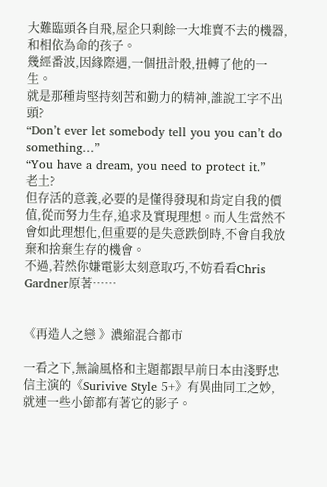大難臨頭各自飛,屋企只剩餘一大堆賣不去的機器,和相依為命的孩子。
幾經番波,因緣際遇,一個扭計骰,扭轉了他的一生。
就是那種肯堅持刻苦和勤力的精神,誰說工字不出頭?
“Don’t ever let somebody tell you you can’t do something…”
“You have a dream, you need to protect it.”
老土?
但存活的意義,必要的是懂得發現和肯定自我的價值,從而努力生存,追求及實現理想。而人生當然不會如此理想化,但重要的是失意跌倒時,不會自我放棄和捨棄生存的機會。
不過,若然你嫌電影太刻意取巧,不妨看看Chris Gardner原著……


《再造人之戀 》濃縮混合都市

一看之下,無論風格和主題都跟早前日本由淺野忠信主演的《Surivive Style 5+》有異曲同工之妙,就連一些小節都有著它的影子。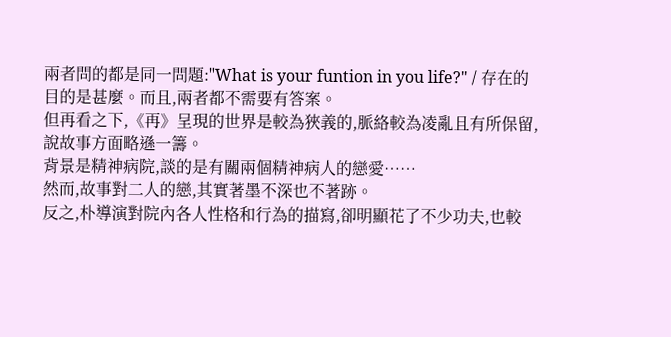兩者問的都是同一問題:"What is your funtion in you life?" / 存在的目的是甚麼。而且,兩者都不需要有答案。
但再看之下,《再》呈現的世界是較為狹義的,脈絡較為凌亂且有所保留,說故事方面略遜一籌。
背景是精神病院,談的是有關兩個精神病人的戀愛……
然而,故事對二人的戀,其實著墨不深也不著跡。
反之,朴導演對院內各人性格和行為的描寫,卻明顯花了不少功夫,也較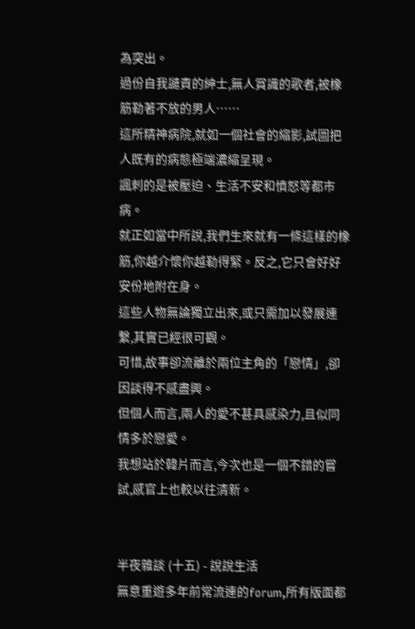為突出。
過份自我譴責的紳士,無人賞識的歌者,被橡筋勒著不放的男人……
這所精神病院,就如一個社會的縮影,試圖把人既有的病態極端濃縮呈現。
諷刺的是被壓迫、生活不安和憤怒等都市病。
就正如當中所說,我們生來就有一條這樣的橡筋,你越介懷你越勒得緊。反之,它只會好好安份地附在身。
這些人物無論獨立出來,或只需加以發展連繫,其實已經很可觀。
可惜,故事卻流離於兩位主角的「戀情」,卻因談得不感盡興。
但個人而言,兩人的愛不甚具感染力,且似同情多於戀愛。
我想站於韓片而言,今次也是一個不錯的嘗試,感官上也較以往清新。


半夜雜談 (十五) - 說說生活
無意重遊多年前常流連的forum,所有版面都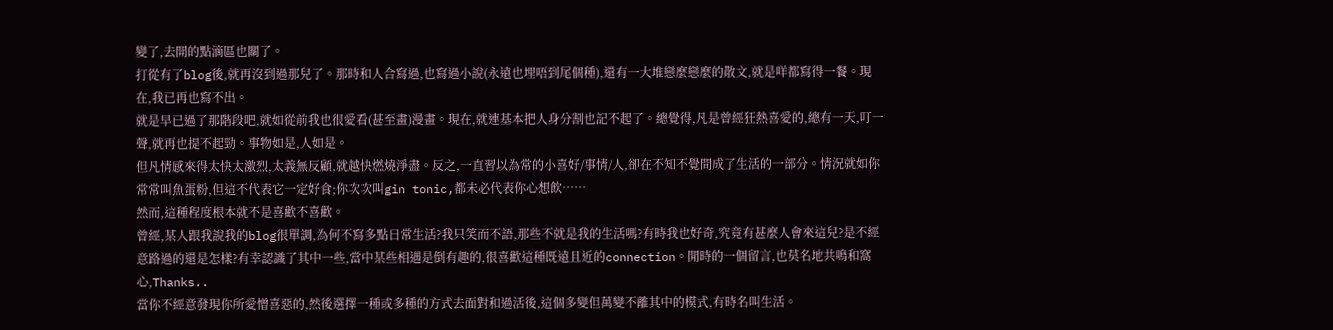變了,去開的點滴區也關了。
打從有了blog後,就再沒到過那兒了。那時和人合寫過,也寫過小說(永遠也埋唔到尾個種),還有一大堆戀麼戀麼的散文,就是咩都寫得一餐。現在,我已再也寫不出。
就是早已過了那階段吧,就如從前我也很愛看(甚至畫)漫畫。現在,就連基本把人身分割也記不起了。總覺得,凡是曾經狂熱喜愛的,總有一天,叮一聲,就再也提不起勁。事物如是,人如是。
但凡情感來得太快太激烈,太義無反顧,就越快燃燒淨盡。反之,一直習以為常的小喜好/事情/人,卻在不知不覺間成了生活的一部分。情況就如你常常叫魚蛋粉,但這不代表它一定好食;你次次叫gin tonic,都未必代表你心想飲……
然而,這種程度根本就不是喜歡不喜歡。
曾經,某人跟我說我的blog很單調,為何不寫多點日常生活?我只笑而不語,那些不就是我的生活嗎?有時我也好奇,究竟有甚麼人會來這兒?是不經意路過的還是怎樣?有幸認識了其中一些,當中某些相遇是倒有趣的,很喜歡這種既遠且近的connection。閒時的一個留言,也莫名地共鳴和窩心,Thanks..
當你不經意發現你所愛憎喜惡的,然後選擇一種或多種的方式去面對和過活後,這個多變但萬變不離其中的模式,有時名叫生活。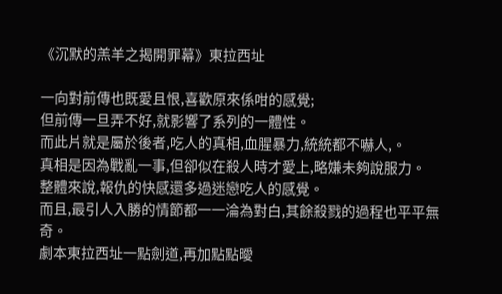《沉默的羔羊之揭開罪幕》東拉西址

一向對前傳也既愛且恨,喜歡原來係咁的感覺;
但前傳一旦弄不好,就影響了系列的一體性。
而此片就是屬於後者,吃人的真相,血腥暴力,統統都不嚇人,。
真相是因為戰亂一事,但卻似在殺人時才愛上,略嫌未夠說服力。
整體來說,報仇的快感還多過迷戀吃人的感覺。
而且,最引人入勝的情節都一一淪為對白,其餘殺戮的過程也平平無奇。
劇本東拉西址一點劍道,再加點點曖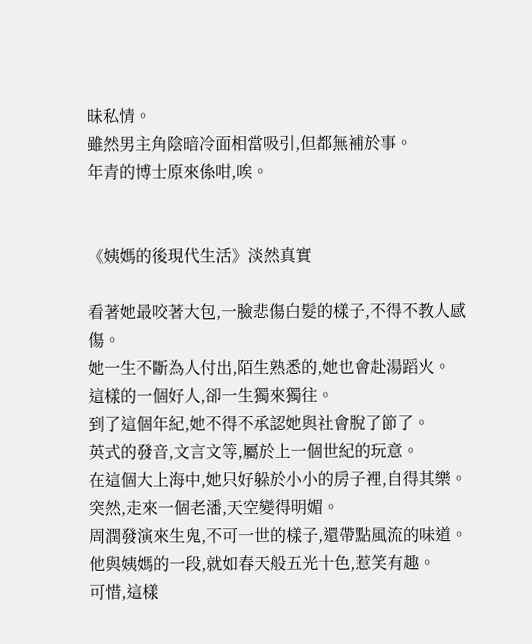昧私情。
雖然男主角陰暗冷面相當吸引,但都無補於事。
年青的博士原來係咁,唉。


《姨媽的後現代生活》淡然真實

看著她最咬著大包,一臉悲傷白髮的樣子,不得不教人感傷。
她一生不斷為人付出,陌生熟悉的,她也會赴湯蹈火。
這樣的一個好人,卻一生獨來獨往。
到了這個年紀,她不得不承認她與社會脫了節了。
英式的發音,文言文等,屬於上一個世紀的玩意。
在這個大上海中,她只好躲於小小的房子裡,自得其樂。
突然,走來一個老潘,天空變得明媚。
周潤發演來生鬼,不可一世的樣子,還帶點風流的味道。
他與姨媽的一段,就如春天般五光十色,惹笑有趣。
可惜,這樣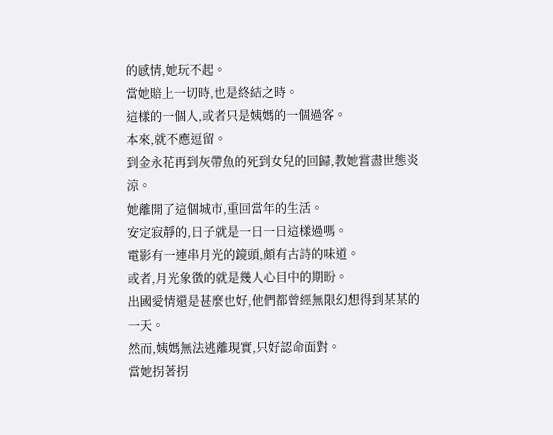的感情,她玩不起。
當她賠上一切時,也是終結之時。
這樣的一個人,或者只是姨媽的一個過客。
本來,就不應逗留。
到金永花再到灰帶魚的死到女兒的回歸,教她嘗盡世態炎涼。
她離開了這個城市,重回當年的生活。
安定寂靜的,日子就是一日一日這樣過嗎。
電影有一連串月光的鏡頭,頗有古詩的味道。
或者,月光象徵的就是幾人心目中的期盼。
出國愛情還是甚麼也好,他們都曾經無限幻想得到某某的一天。
然而,姨媽無法逃離現實,只好認命面對。
當她拐著拐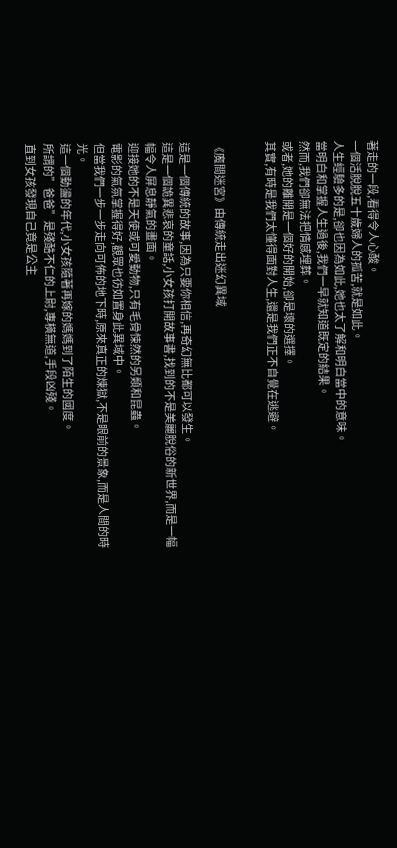著走的一段,看得令人心酸。
一個活脫脫五十歲婦人的孤苦,就是如此。
人生經驗多的是,卻也因為如此,她也太了解和明白當中的意味。
當明白和掌握人生過後,我們一早就知道既定的結果。
然而,我們卻無法把情感埋葬。
或者,她的離開是一個好的開始,卻是壞的選擇。
其實,有時是我們太懂得面對人生,還是我們正不自覺在逃避。


《魔間迷宮》由傳統走出迷幻異域

這是一個傳統的故事,因為只要你相信,再奇幻無比都可以發生。
這是一個詭異悲哀的童話,小女孩打開故事書,找到的不是美麗脫俗的新世界,而是一幅幅令人屏息靜氣的畫面。
迎接她的不是天使或可愛動物,只有毛骨悚然的另類和昆蟲。
電影的氣氛掌握得好,觀眾也彷如置身此異域中。
但當我們一步一步走向可佈的地下時,原來真正的煉獄,不是眼前的景象,而是人間的時光。
這一個動盪的年代,小女孩隨著再嫁的媽媽到了陌生的國度。
所謂的”爸爸”是殘酷不仁的上尉,專橫無道,手段凶殘。
直到女孩發現自己竟是公主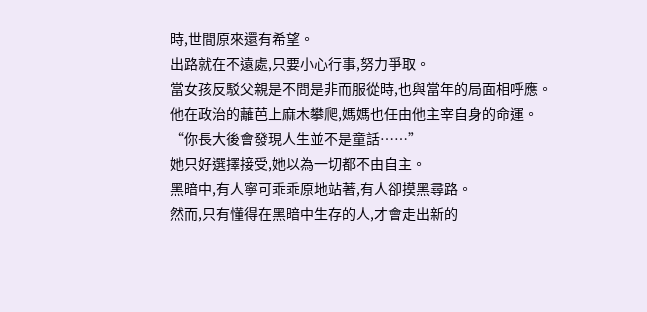時,世間原來還有希望。
出路就在不遠處,只要小心行事,努力爭取。
當女孩反駁父親是不問是非而服從時,也與當年的局面相呼應。
他在政治的蘺芭上麻木攀爬,媽媽也任由他主宰自身的命運。
“你長大後會發現人生並不是童話……”
她只好選擇接受,她以為一切都不由自主。
黑暗中,有人寧可乖乖原地站著,有人卻摸黑尋路。
然而,只有懂得在黑暗中生存的人,才會走出新的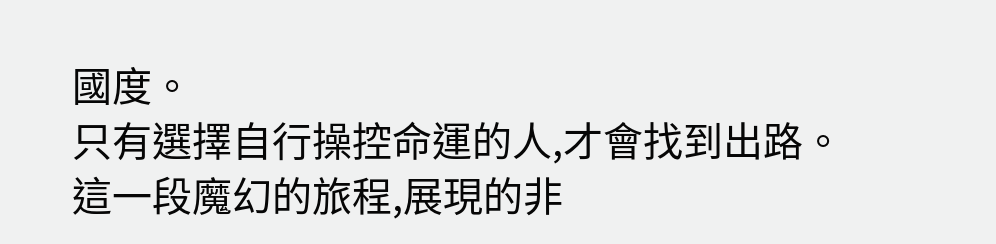國度。
只有選擇自行操控命運的人,才會找到出路。
這一段魔幻的旅程,展現的非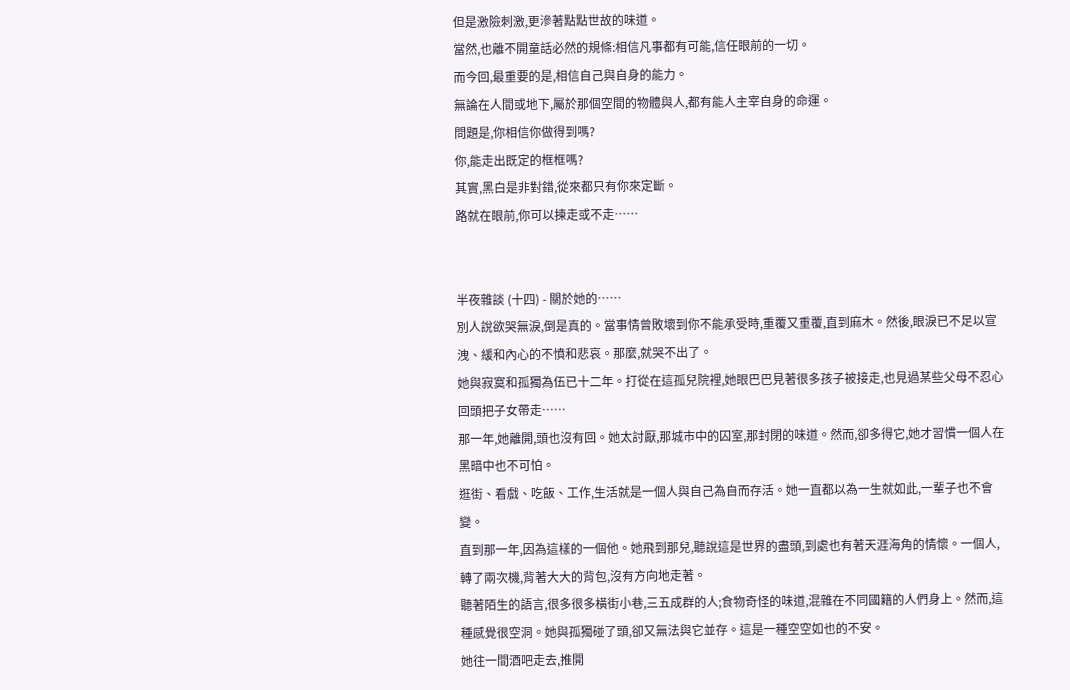但是激險刺激,更滲著點點世故的味道。
當然,也離不開童話必然的規條:相信凡事都有可能,信任眼前的一切。
而今回,最重要的是,相信自己與自身的能力。
無論在人間或地下,屬於那個空間的物體與人,都有能人主宰自身的命運。
問題是,你相信你做得到嗎?
你,能走出既定的框框嗎?
其實,黑白是非對錯,從來都只有你來定斷。
路就在眼前,你可以揀走或不走……


半夜雜談 (十四) - 關於她的……
別人說欲哭無淚,倒是真的。當事情曾敗壞到你不能承受時,重覆又重覆,直到麻木。然後,眼淚已不足以宣洩、緩和內心的不憤和悲哀。那麼,就哭不出了。
她與寂寞和孤獨為伍已十二年。打從在這孤兒院裡,她眼巴巴見著很多孩子被接走,也見過某些父母不忍心回頭把子女帶走……
那一年,她離開,頭也沒有回。她太討厭,那城市中的囚室,那封閉的味道。然而,卻多得它,她才習慣一個人在黑暗中也不可怕。
逛街、看戲、吃飯、工作,生活就是一個人與自己為自而存活。她一直都以為一生就如此,一輩子也不會變。
直到那一年,因為這樣的一個他。她飛到那兒,聽說這是世界的盡頭,到處也有著天涯海角的情懷。一個人,轉了兩次機,背著大大的背包,沒有方向地走著。
聽著陌生的語言,很多很多橫街小巷,三五成群的人;食物奇怪的味道,混雜在不同國籍的人們身上。然而,這種感覺很空洞。她與孤獨碰了頭,卻又無法與它並存。這是一種空空如也的不安。
她往一間酒吧走去,推開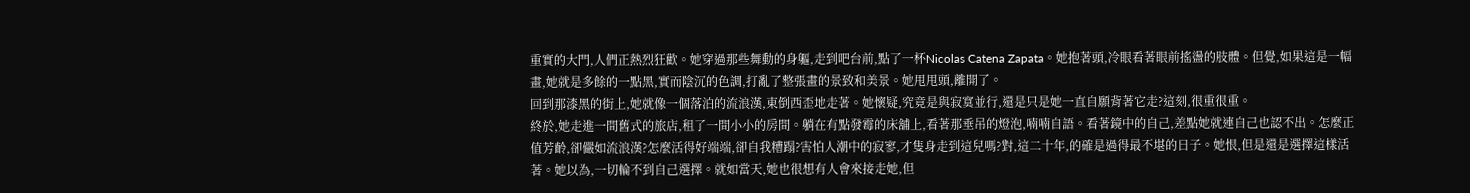重實的大門,人們正熱烈狂歡。她穿過那些舞動的身軀,走到吧台前,點了一杯Nicolas Catena Zapata。她抱著頭,冷眼看著眼前搖盪的肢體。但覺,如果這是一幅畫,她就是多餘的一點黑,實而陰沉的色調,打亂了整張畫的景致和美景。她甩甩頭,離開了。
回到那漆黑的街上,她就像一個落泊的流浪漢,東倒西歪地走著。她懷疑,究竟是與寂寞並行,還是只是她一直自願背著它走?這刻,很重很重。
終於,她走進一間舊式的旅店,租了一間小小的房間。躺在有點發霉的床舖上,看著那垂吊的燈泡,喃喃自語。看著鏡中的自己,差點她就連自己也認不出。怎麼正值芳齡,卻儼如流浪漢?怎麼活得好端端,卻自我糟蹋?害怕人潮中的寂寥,才隻身走到這兒嗎?對,這二十年,的確是過得最不堪的日子。她恨,但是還是選擇這樣活著。她以為,一切輪不到自己選擇。就如當天,她也很想有人會來接走她,但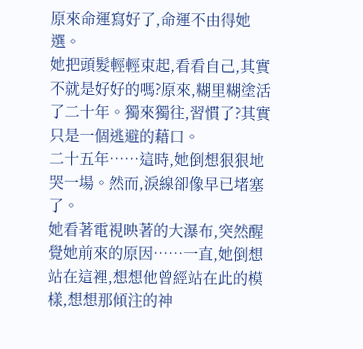原來命運寫好了,命運不由得她選。
她把頭髮輕輕束起,看看自己,其實不就是好好的嗎?原來,糊里糊塗活了二十年。獨來獨往,習慣了?其實只是一個逃避的藉口。
二十五年……這時,她倒想狠狠地哭一場。然而,淚線卻像早已堵塞了。
她看著電視映著的大瀑布,突然醒覺她前來的原因……一直,她倒想站在這裡,想想他曾經站在此的模樣,想想那傾注的神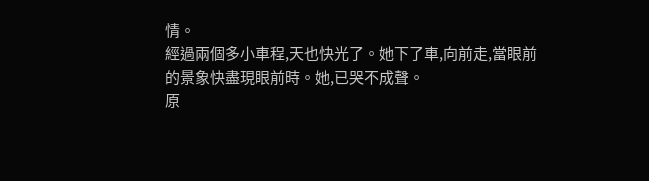情。
經過兩個多小車程,天也快光了。她下了車,向前走,當眼前的景象快盡現眼前時。她,已哭不成聲。
原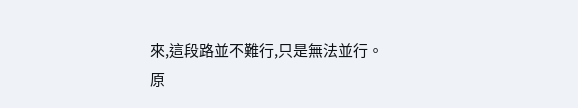來,這段路並不難行,只是無法並行。
原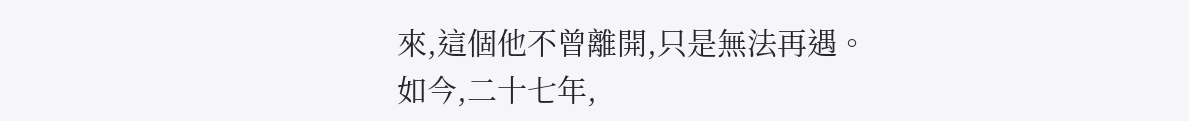來,這個他不曾離開,只是無法再遇。
如今,二十七年,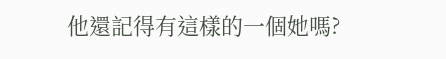他還記得有這樣的一個她嗎?